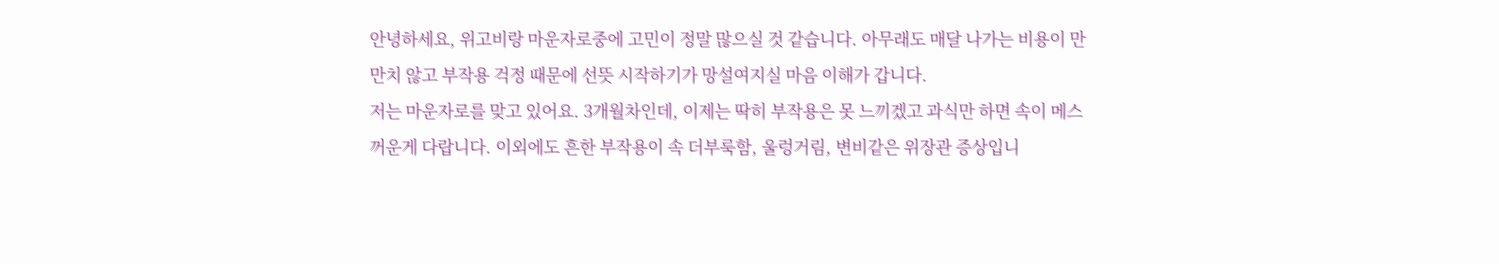안녕하세요, 위고비랑 마운자로중에 고민이 정말 많으실 것 같습니다. 아무래도 매달 나가는 비용이 만만치 않고 부작용 걱정 때문에 선뜻 시작하기가 망설여지실 마음 이해가 갑니다.
저는 마운자로를 맞고 있어요. 3개월차인데, 이제는 딱히 부작용은 못 느끼겠고 과식만 하면 속이 메스꺼운게 다랍니다. 이외에도 흔한 부작용이 속 더부룩함, 울렁거림, 변비같은 위장관 증상입니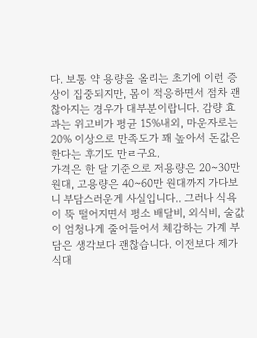다. 보통 약 용량을 올리는 초기에 이런 증상이 집중되지만, 몸이 적응하면서 점차 괜찮아지는 경우가 대부분이랍니다. 감량 효과는 위고비가 평균 15%내외, 마운자로는 20% 이상으로 만족도가 꽤 높아서 돈값은 한다는 후기도 만ㄹ구요.
가격은 한 달 기준으로 저용량은 20~30만원대, 고용량은 40~60만 원대까지 가다보니 부담스러운게 사실입니다.. 그러나 식욕이 뚝 떨어지면서 평소 배달비, 외식비, 술값이 엄청나게 줄어들어서 체감하는 가계 부담은 생각보다 괜찮습니다. 이전보다 제가 식대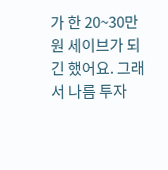가 한 20~30만원 세이브가 되긴 했어요. 그래서 나름 투자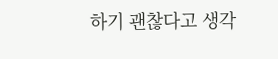하기 괜찮다고 생각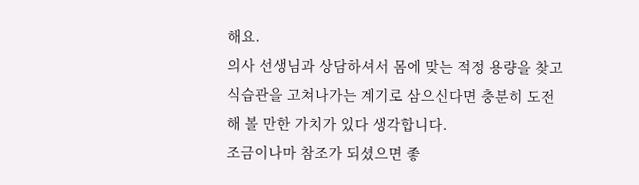해요.
의사 선생님과 상담하셔서 몸에 맞는 적정 용량을 찾고 식습관을 고쳐나가는 계기로 삼으신다면 충분히 도전해 볼 만한 가치가 있다 생각합니다.
조금이나마 참조가 되셨으면 좋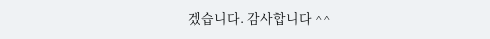겠습니다. 감사합니다 ^^